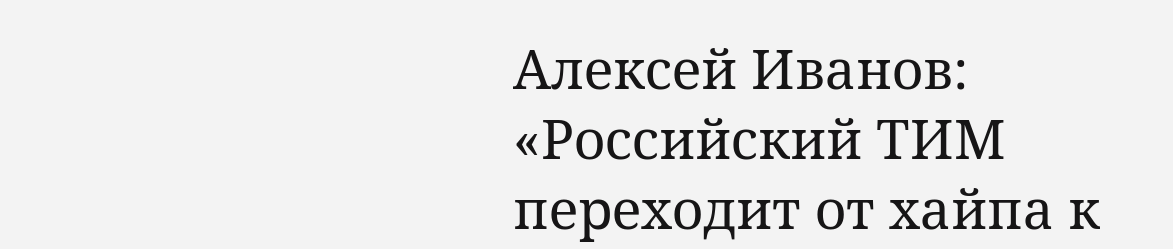Алексей Иванов: «Российский ТИМ переходит от хайпа к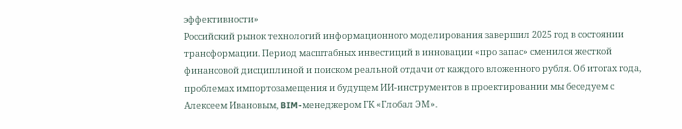эффективности»
Российский рынок технологий информационного моделирования завершил 2025 год в состоянии трансформации. Период масштабных инвестиций в инновации «про запас» сменился жесткой финансовой дисциплиной и поиском реальной отдачи от каждого вложенного рубля. Об итогах года, проблемах импортозамещения и будущем ИИ-инструментов в проектировании мы беседуем с Алексеем Ивановым, BIM-менеджером ГК «Глобал ЭМ».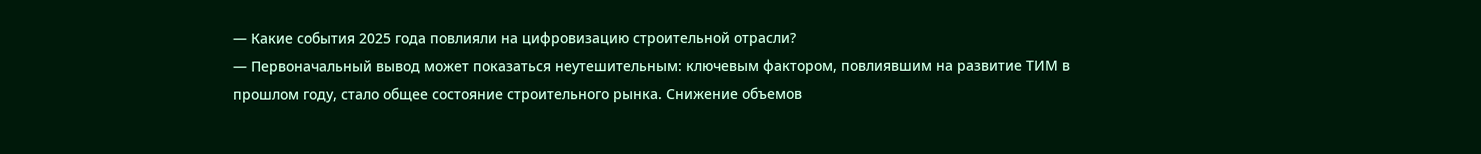— Какие события 2025 года повлияли на цифровизацию строительной отрасли?
— Первоначальный вывод может показаться неутешительным: ключевым фактором, повлиявшим на развитие ТИМ в прошлом году, стало общее состояние строительного рынка. Снижение объемов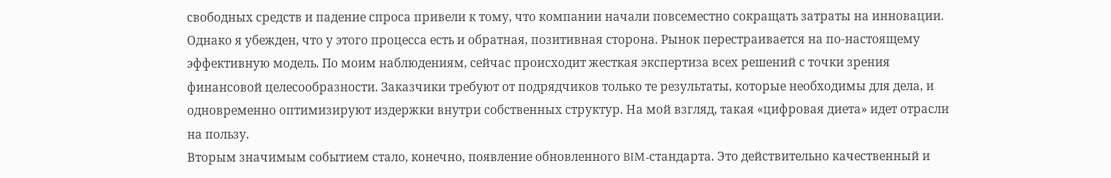свободных средств и падение спроса привели к тому, что компании начали повсеместно сокращать затраты на инновации. Однако я убежден, что у этого процесса есть и обратная, позитивная сторона. Рынок перестраивается на по-настоящему эффективную модель. По моим наблюдениям, сейчас происходит жесткая экспертиза всех решений с точки зрения финансовой целесообразности. Заказчики требуют от подрядчиков только те результаты, которые необходимы для дела, и одновременно оптимизируют издержки внутри собственных структур. На мой взгляд, такая «цифровая диета» идет отрасли на пользу.
Вторым значимым событием стало, конечно, появление обновленного BIM-стандарта. Это действительно качественный и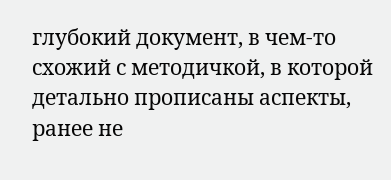глубокий документ, в чем-то схожий с методичкой, в которой детально прописаны аспекты, ранее не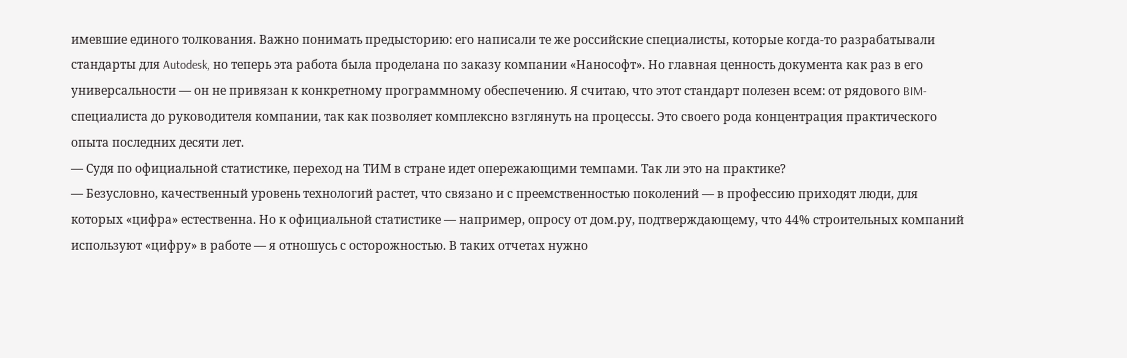имевшие единого толкования. Важно понимать предысторию: его написали те же российские специалисты, которые когда-то разрабатывали стандарты для Autodesk, но теперь эта работа была проделана по заказу компании «Нанософт». Но главная ценность документа как раз в его универсальности — он не привязан к конкретному программному обеспечению. Я считаю, что этот стандарт полезен всем: от рядового BIM-специалиста до руководителя компании, так как позволяет комплексно взглянуть на процессы. Это своего рода концентрация практического опыта последних десяти лет.
— Судя по официальной статистике, переход на ТИМ в стране идет опережающими темпами. Так ли это на практике?
— Безусловно, качественный уровень технологий растет, что связано и с преемственностью поколений — в профессию приходят люди, для которых «цифра» естественна. Но к официальной статистике — например, опросу от дом.ру, подтверждающему, что 44% строительных компаний используют «цифру» в работе — я отношусь с осторожностью. В таких отчетах нужно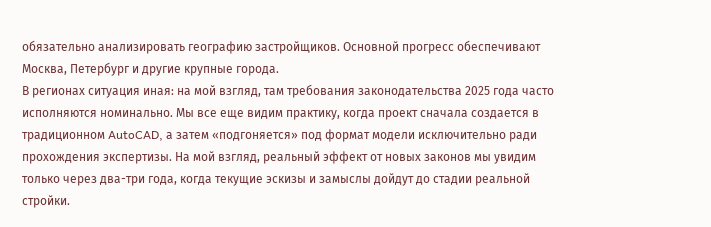обязательно анализировать географию застройщиков. Основной прогресс обеспечивают Москва, Петербург и другие крупные города.
В регионах ситуация иная: на мой взгляд, там требования законодательства 2025 года часто исполняются номинально. Мы все еще видим практику, когда проект сначала создается в традиционном AutoCAD, а затем «подгоняется» под формат модели исключительно ради прохождения экспертизы. На мой взгляд, реальный эффект от новых законов мы увидим только через два-три года, когда текущие эскизы и замыслы дойдут до стадии реальной стройки.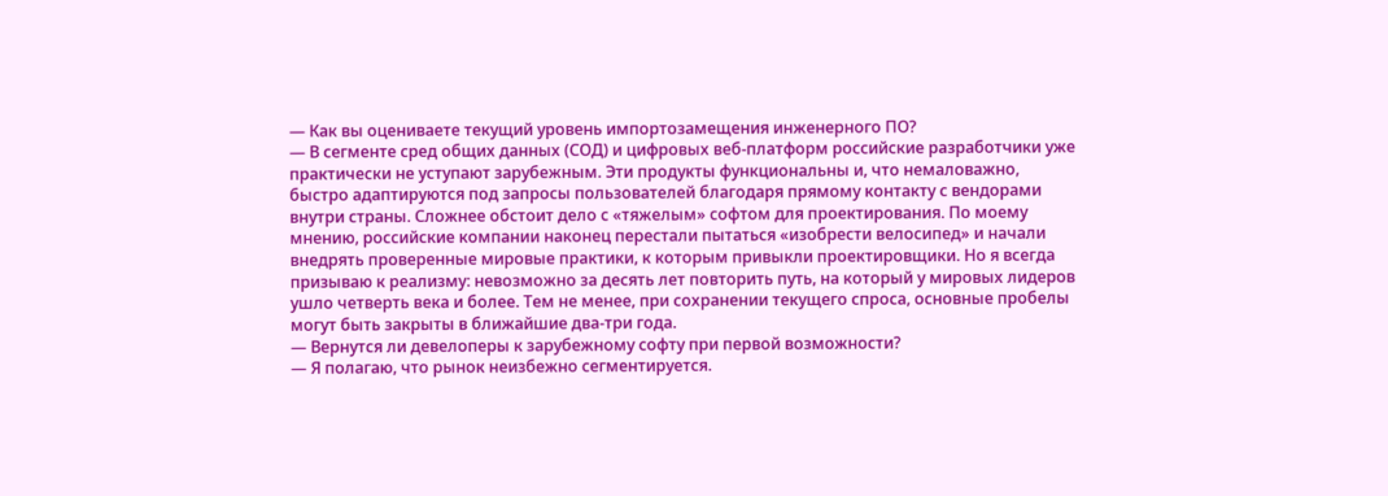— Как вы оцениваете текущий уровень импортозамещения инженерного ПО?
— В сегменте сред общих данных (СОД) и цифровых веб-платформ российские разработчики уже практически не уступают зарубежным. Эти продукты функциональны и, что немаловажно, быстро адаптируются под запросы пользователей благодаря прямому контакту с вендорами внутри страны. Сложнее обстоит дело с «тяжелым» софтом для проектирования. По моему мнению, российские компании наконец перестали пытаться «изобрести велосипед» и начали внедрять проверенные мировые практики, к которым привыкли проектировщики. Но я всегда призываю к реализму: невозможно за десять лет повторить путь, на который у мировых лидеров ушло четверть века и более. Тем не менее, при сохранении текущего спроса, основные пробелы могут быть закрыты в ближайшие два-три года.
— Вернутся ли девелоперы к зарубежному софту при первой возможности?
— Я полагаю, что рынок неизбежно сегментируется.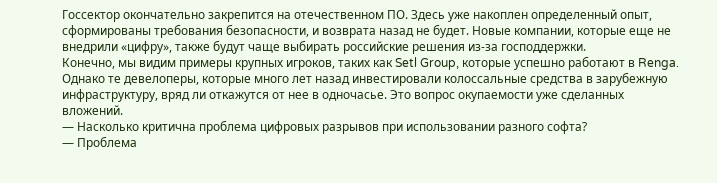Госсектор окончательно закрепится на отечественном ПО. Здесь уже накоплен определенный опыт, сформированы требования безопасности, и возврата назад не будет. Новые компании, которые еще не внедрили «цифру», также будут чаще выбирать российские решения из-за господдержки.
Конечно, мы видим примеры крупных игроков, таких как Setl Group, которые успешно работают в Renga. Однако те девелоперы, которые много лет назад инвестировали колоссальные средства в зарубежную инфраструктуру, вряд ли откажутся от нее в одночасье. Это вопрос окупаемости уже сделанных вложений.
— Насколько критична проблема цифровых разрывов при использовании разного софта?
— Проблема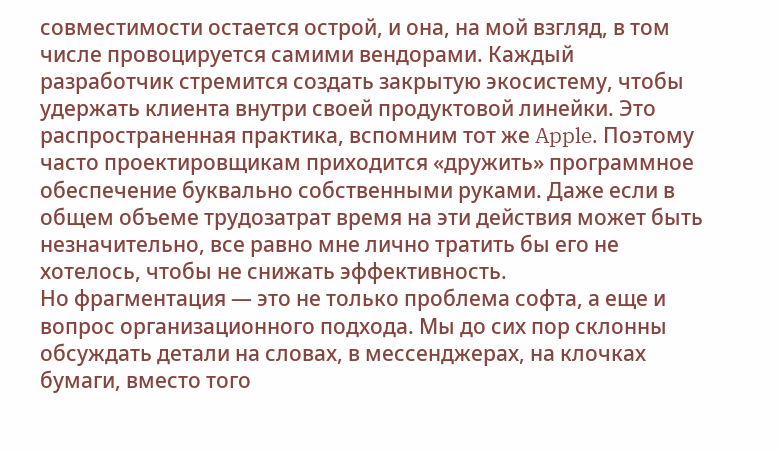совместимости остается острой, и она, на мой взгляд, в том числе провоцируется самими вендорами. Каждый разработчик стремится создать закрытую экосистему, чтобы удержать клиента внутри своей продуктовой линейки. Это распространенная практика, вспомним тот же Apple. Поэтому часто проектировщикам приходится «дружить» программное обеспечение буквально собственными руками. Даже если в общем объеме трудозатрат время на эти действия может быть незначительно, все равно мне лично тратить бы его не хотелось, чтобы не снижать эффективность.
Но фрагментация — это не только проблема софта, а еще и вопрос организационного подхода. Мы до сих пор склонны обсуждать детали на словах, в мессенджерах, на клочках бумаги, вместо того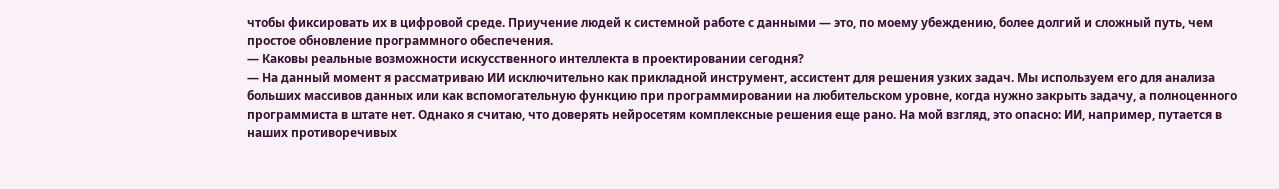чтобы фиксировать их в цифровой среде. Приучение людей к системной работе с данными — это, по моему убеждению, более долгий и сложный путь, чем простое обновление программного обеспечения.
— Каковы реальные возможности искусственного интеллекта в проектировании сегодня?
— На данный момент я рассматриваю ИИ исключительно как прикладной инструмент, ассистент для решения узких задач. Мы используем его для анализа больших массивов данных или как вспомогательную функцию при программировании на любительском уровне, когда нужно закрыть задачу, а полноценного программиста в штате нет. Однако я считаю, что доверять нейросетям комплексные решения еще рано. На мой взгляд, это опасно: ИИ, например, путается в наших противоречивых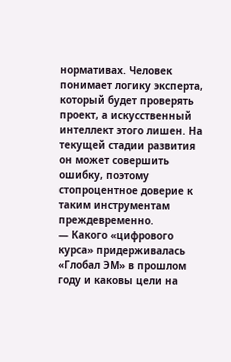нормативах. Человек понимает логику эксперта, который будет проверять проект, а искусственный интеллект этого лишен. На текущей стадии развития он может совершить ошибку, поэтому стопроцентное доверие к таким инструментам преждевременно.
— Какого «цифрового курса» придерживалась «Глобал ЭМ» в прошлом году и каковы цели на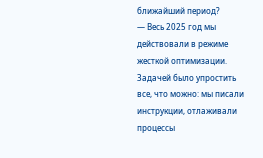ближайший период?
— Весь 2025 год мы действовали в режиме жесткой оптимизации. Задачей было упростить все, что можно: мы писали инструкции, отлаживали процессы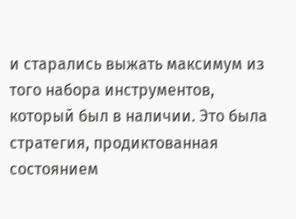и старались выжать максимум из того набора инструментов, который был в наличии. Это была стратегия, продиктованная состоянием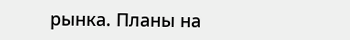рынка. Планы на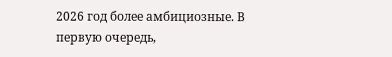2026 год более амбициозные. В первую очередь,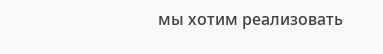мы хотим реализовать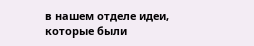в нашем отделе идеи, которые были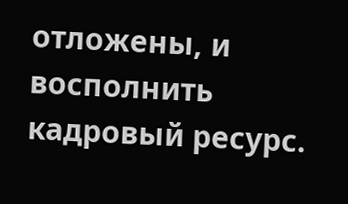отложены, и восполнить кадровый ресурс.